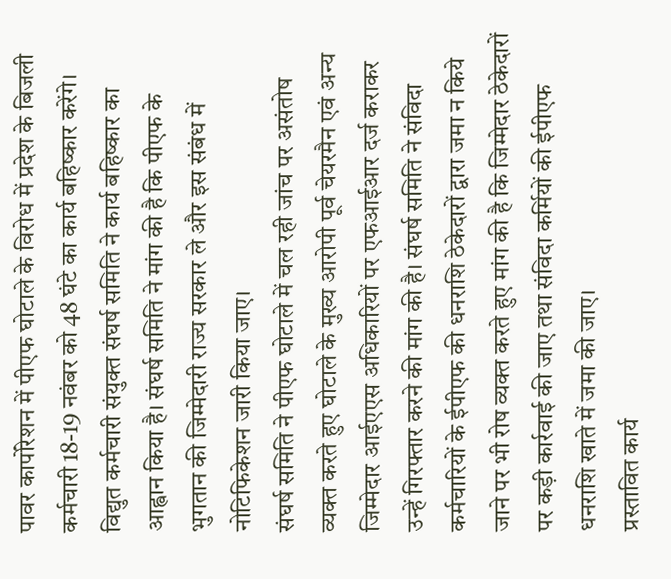पावर कार्पोरेशन में पीएफ घोटाले के विरोध में प्रदेश के बिजली कर्मचारी 18-19 नवंबर को 48 घंटे का कार्य बहिष्कार करेंगे। विद्युत कर्मचारी संयुक्त संघर्ष समिति ने कार्य बहिष्कार का आह्वान किया है। संघर्ष समिति ने मांग की है कि पीएफ के भुगतान की जिम्मेदारी राज्य सरकार ले और इस संबंध में नोटिफिकेशन जारी किया जाए।
संघर्ष समिति ने पीएफ घोटाले में चल रही जांच पर असंतोष व्यक्त करते हुए घोटाले के मुख्य आरोपी पूर्व चेयरमैन एवं अन्य जिम्मेदार आईएएस अधिकारियों पर एफआईआर दर्ज कराकर उन्हें गिरफ्तार करने की मांग की है। संघर्ष समिति ने संविदा कर्मचारियों के ईपीएफ की धनराशि ठेकेदारों द्वारा जमा न किये जाने पर भी रोष व्यक्त करते हुए मांग की है कि जिम्मेदार ठेकेदारों पर कड़ी कार्रवाई की जाए तथा संविदा कर्मियों की ईपीएफ धनराशि खाते में जमा की जाए।
प्रस्तावित कार्य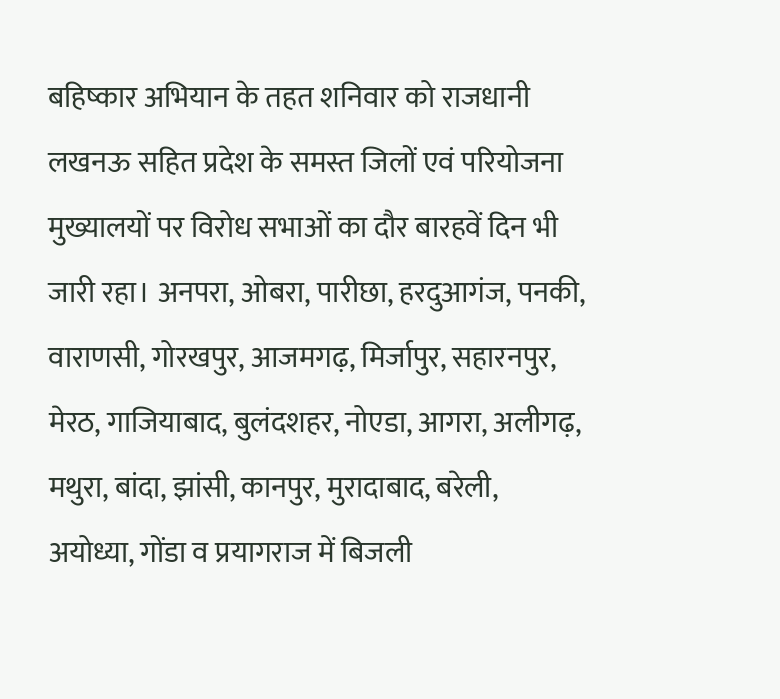बहिष्कार अभियान के तहत शनिवार को राजधानी लखनऊ सहित प्रदेश के समस्त जिलों एवं परियोजना मुख्यालयों पर विरोध सभाओं का दौर बारहवें दिन भी जारी रहा। अनपरा, ओबरा, पारीछा, हरदुआगंज, पनकी, वाराणसी, गोरखपुर, आजमगढ़, मिर्जापुर, सहारनपुर, मेरठ, गाजियाबाद, बुलंदशहर, नोएडा, आगरा, अलीगढ़, मथुरा, बांदा, झांसी, कानपुर, मुरादाबाद, बरेली, अयोध्या, गोंडा व प्रयागराज में बिजली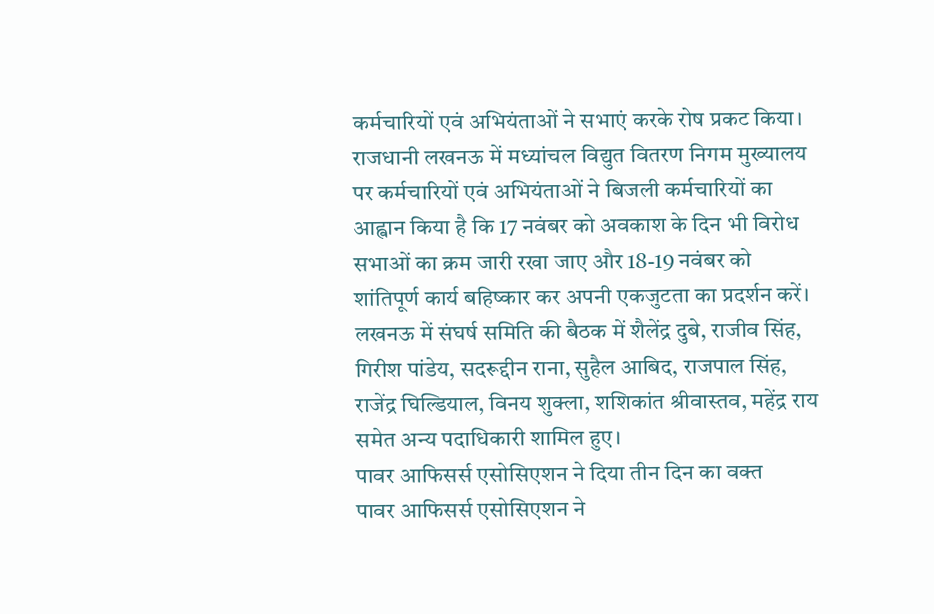कर्मचारियों एवं अभियंताओं ने सभाएं करके रोष प्रकट किया।
राजधानी लखनऊ में मध्यांचल विद्युत वितरण निगम मुख्यालय पर कर्मचारियों एवं अभियंताओं ने बिजली कर्मचारियों का आह्वान किया है कि 17 नवंबर को अवकाश के दिन भी विरोध सभाओं का क्रम जारी रखा जाए और 18-19 नवंबर को शांतिपूर्ण कार्य बहिष्कार कर अपनी एकजुटता का प्रदर्शन करें। लखनऊ में संघर्ष समिति की बैठक में शैलेंद्र दुबे, राजीव सिंह, गिरीश पांडेय, सदरूद्दीन राना, सुहैल आबिद, राजपाल सिंह, राजेंद्र घिल्डियाल, विनय शुक्ला, शशिकांत श्रीवास्तव, महेंद्र राय समेत अन्य पदाधिकारी शामिल हुए।
पावर आफिसर्स एसोसिएशन ने दिया तीन दिन का वक्त
पावर आफिसर्स एसोसिएशन ने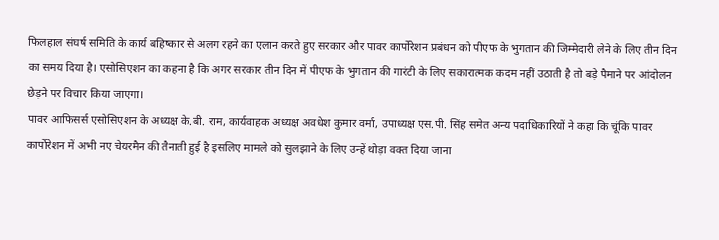फिलहाल संघर्ष समिति के कार्य बहिष्कार से अलग रहने का एलान करते हुए सरकार और पावर कार्पोरेशन प्रबंधन को पीएफ के भुगतान की जिम्मेदारी लेने के लिए तीन दिन का समय दिया है। एसोसिएशन का कहना है कि अगर सरकार तीन दिन में पीएफ के भुगतान की गारंटी के लिए सकारात्मक कदम नहीं उठाती है तो बड़े पैमाने पर आंदोलन छेड़ने पर विचार किया जाएगा।
पावर आफिसर्स एसोसिएशन के अध्यक्ष के.बी. राम, कार्यवाहक अध्यक्ष अवधेश कुमार वर्मा, उपाध्यक्ष एस.पी. सिंह समेत अन्य पदाधिकारियों ने कहा कि चूंकि पावर कार्पोरेशन में अभी नए चेयरमैन की तैनाती हुई है इसलिए मामले को सुलझाने के लिए उन्हें थोड़ा वक्त दिया जाना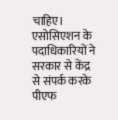चाहिए। एसोसिएशन के पदाधिकारियों ने सरकार से केंद्र से संपर्क करके पीएफ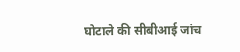घोटाले की सीबीआई जांच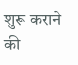शुरू कराने की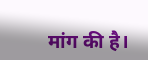मांग की है।